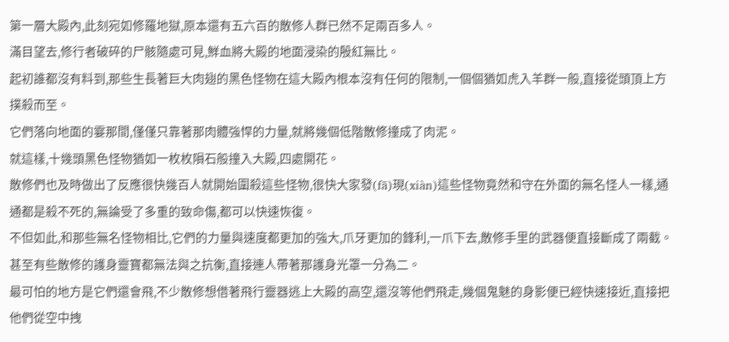第一層大殿內,此刻宛如修羅地獄,原本還有五六百的散修人群已然不足兩百多人。
滿目望去,修行者破碎的尸骸隨處可見,鮮血將大殿的地面浸染的殷紅無比。
起初誰都沒有料到,那些生長著巨大肉翅的黑色怪物在這大殿內根本沒有任何的限制,一個個猶如虎入羊群一般,直接從頭頂上方撲殺而至。
它們落向地面的霎那間,僅僅只靠著那肉體強悍的力量,就將幾個低階散修撞成了肉泥。
就這樣,十幾頭黑色怪物猶如一枚枚隕石般撞入大殿,四處開花。
散修們也及時做出了反應很快幾百人就開始圍殺這些怪物,很快大家發(fā)現(xiàn)這些怪物竟然和守在外面的無名怪人一樣,通通都是殺不死的,無論受了多重的致命傷,都可以快速恢復。
不但如此,和那些無名怪物相比,它們的力量與速度都更加的強大,爪牙更加的鋒利,一爪下去,散修手里的武器便直接斷成了兩截。
甚至有些散修的護身靈寶都無法與之抗衡,直接連人帶著那護身光罩一分為二。
最可怕的地方是它們還會飛,不少散修想借著飛行靈器逃上大殿的高空,還沒等他們飛走,幾個鬼魅的身影便已經快速接近,直接把他們從空中拽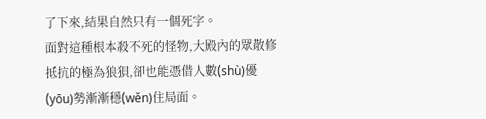了下來,結果自然只有一個死字。
面對這種根本殺不死的怪物,大殿內的眾散修抵抗的極為狼狽,卻也能憑借人數(shù)優(yōu)勢漸漸穩(wěn)住局面。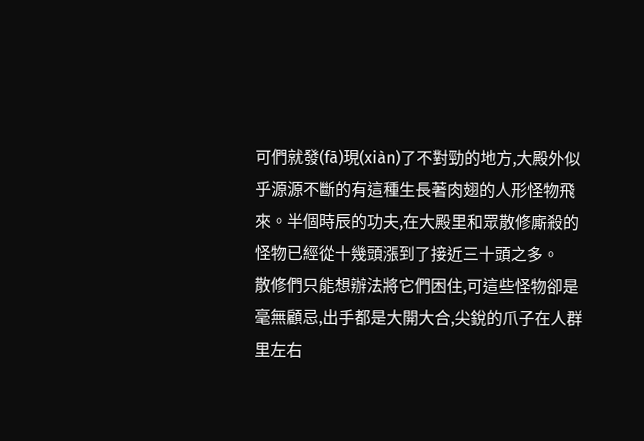可們就發(fā)現(xiàn)了不對勁的地方,大殿外似乎源源不斷的有這種生長著肉翅的人形怪物飛來。半個時辰的功夫,在大殿里和眾散修廝殺的怪物已經從十幾頭漲到了接近三十頭之多。
散修們只能想辦法將它們困住,可這些怪物卻是毫無顧忌,出手都是大開大合,尖銳的爪子在人群里左右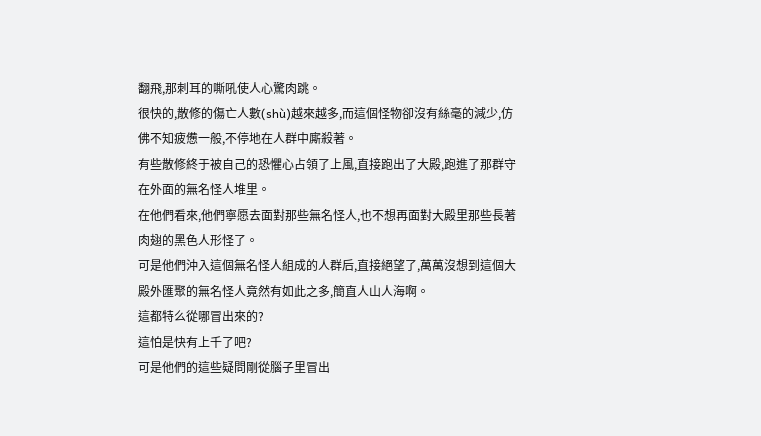翻飛,那刺耳的嘶吼使人心驚肉跳。
很快的,散修的傷亡人數(shù)越來越多,而這個怪物卻沒有絲毫的減少,仿佛不知疲憊一般,不停地在人群中廝殺著。
有些散修終于被自己的恐懼心占領了上風,直接跑出了大殿,跑進了那群守在外面的無名怪人堆里。
在他們看來,他們寧愿去面對那些無名怪人,也不想再面對大殿里那些長著肉翅的黑色人形怪了。
可是他們沖入這個無名怪人組成的人群后,直接絕望了,萬萬沒想到這個大殿外匯聚的無名怪人竟然有如此之多,簡直人山人海啊。
這都特么從哪冒出來的?
這怕是快有上千了吧?
可是他們的這些疑問剛從腦子里冒出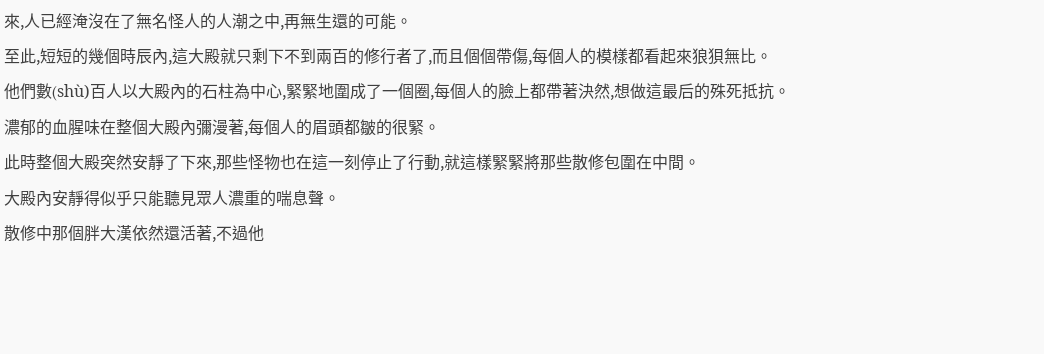來,人已經淹沒在了無名怪人的人潮之中,再無生還的可能。
至此,短短的幾個時辰內,這大殿就只剩下不到兩百的修行者了,而且個個帶傷,每個人的模樣都看起來狼狽無比。
他們數(shù)百人以大殿內的石柱為中心,緊緊地圍成了一個圈,每個人的臉上都帶著決然,想做這最后的殊死抵抗。
濃郁的血腥味在整個大殿內彌漫著,每個人的眉頭都皺的很緊。
此時整個大殿突然安靜了下來,那些怪物也在這一刻停止了行動,就這樣緊緊將那些散修包圍在中間。
大殿內安靜得似乎只能聽見眾人濃重的喘息聲。
散修中那個胖大漢依然還活著,不過他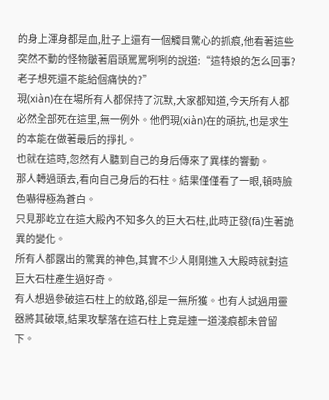的身上渾身都是血,肚子上還有一個觸目驚心的抓痕,他看著這些突然不動的怪物皺著眉頭罵罵咧咧的說道:“這特娘的怎么回事?老子想死還不能給個痛快的?”
現(xiàn)在在場所有人都保持了沉默,大家都知道,今天所有人都必然全部死在這里,無一例外。他們現(xiàn)在的頑抗,也是求生的本能在做著最后的掙扎。
也就在這時,忽然有人聽到自己的身后傳來了異樣的響動。
那人轉過頭去,看向自己身后的石柱。結果僅僅看了一眼,頓時臉色嚇得極為蒼白。
只見那屹立在這大殿內不知多久的巨大石柱,此時正發(fā)生著詭異的變化。
所有人都露出的驚異的神色,其實不少人剛剛進入大殿時就對這巨大石柱產生過好奇。
有人想過參破這石柱上的紋路,卻是一無所獲。也有人試過用靈器將其破壞,結果攻擊落在這石柱上竟是連一道淺痕都未曾留下。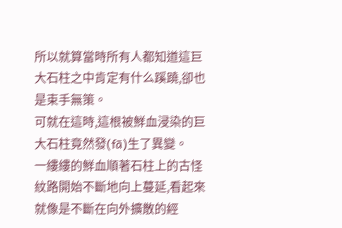所以就算當時所有人都知道這巨大石柱之中肯定有什么蹊蹺,卻也是束手無策。
可就在這時,這根被鮮血浸染的巨大石柱竟然發(fā)生了異變。
一縷縷的鮮血順著石柱上的古怪紋路開始不斷地向上蔓延,看起來就像是不斷在向外擴散的經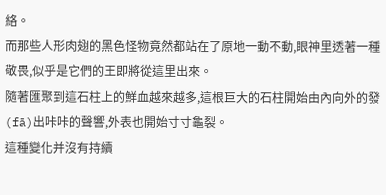絡。
而那些人形肉翅的黑色怪物竟然都站在了原地一動不動,眼神里透著一種敬畏,似乎是它們的王即將從這里出來。
隨著匯聚到這石柱上的鮮血越來越多,這根巨大的石柱開始由內向外的發(fā)出咔咔的聲響,外表也開始寸寸龜裂。
這種變化并沒有持續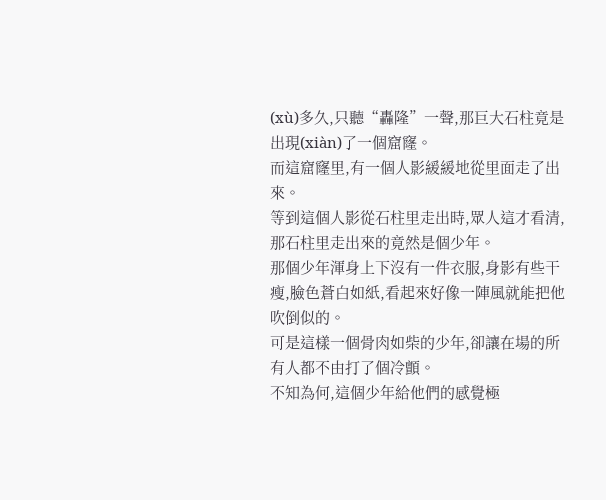(xù)多久,只聽“轟隆”一聲,那巨大石柱竟是出現(xiàn)了一個窟窿。
而這窟窿里,有一個人影緩緩地從里面走了出來。
等到這個人影從石柱里走出時,眾人這才看清,那石柱里走出來的竟然是個少年。
那個少年渾身上下沒有一件衣服,身影有些干瘦,臉色蒼白如紙,看起來好像一陣風就能把他吹倒似的。
可是這樣一個骨肉如柴的少年,卻讓在場的所有人都不由打了個冷顫。
不知為何,這個少年給他們的感覺極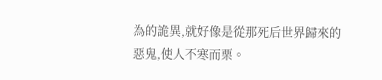為的詭異,就好像是從那死后世界歸來的惡鬼,使人不寒而栗。